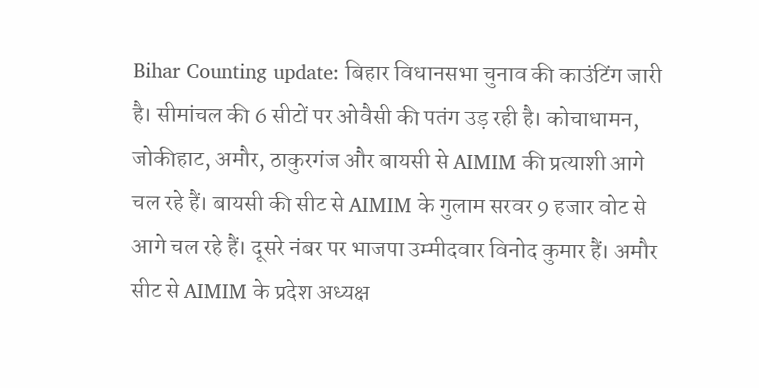Bihar Counting update: बिहार विधानसभा चुनाव की काउंटिंग जारी है। सीमांचल की 6 सीटों पर ओवैसी की पतंग उड़ रही है। कोचाधामन, जोकीहाट, अमौर, ठाकुरगंज और बायसी से AIMIM की प्रत्याशी आगे चल रहे हैं। बायसी की सीट से AIMIM के गुलाम सरवर 9 हजार वोट से आगे चल रहे हैं। दूसरे नंबर पर भाजपा उम्मीदवार विनोद कुमार हैं। अमौर सीट से AIMIM के प्रदेश अध्यक्ष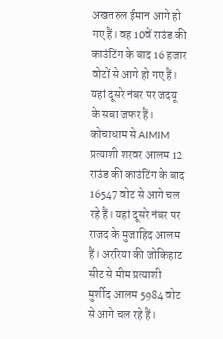अखतरुल ईमान आगे हो गए हैं। वह 10वें राउंड की काउंटिंग के बाद 16 हजार वोटों से आगे हो गए हैं। यहां दूसरे नंबर पर जदयू के सबा जफर हैं।
कोचाधाम से AIMIM प्रत्याशी शरवर आलम 12 राउंड की काउंटिंग के बाद 16547 वोट से आगे चल रहे हैं। यहां दूसरे नंबर पर राजद के मुजाहिद आलम हैं। अररिया की जोकिहाट सीट से मीम प्रत्याशी मुर्शीद आलम 5984 वोट से आगे चल रहे हैं।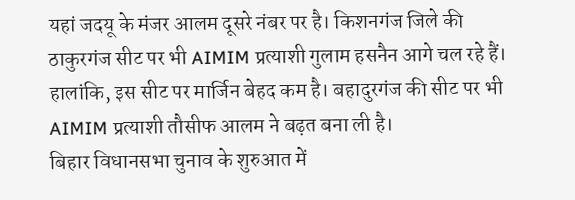यहां जदयू के मंजर आलम दूसरे नंबर पर है। किशनगंज जिले की ठाकुरगंज सीट पर भी AIMIM प्रत्याशी गुलाम हसनैन आगे चल रहे हैं। हालांकि, इस सीट पर मार्जिन बेहद कम है। बहादुरगंज की सीट पर भी AIMIM प्रत्याशी तौसीफ आलम ने बढ़त बना ली है।
बिहार विधानसभा चुनाव के शुरुआत में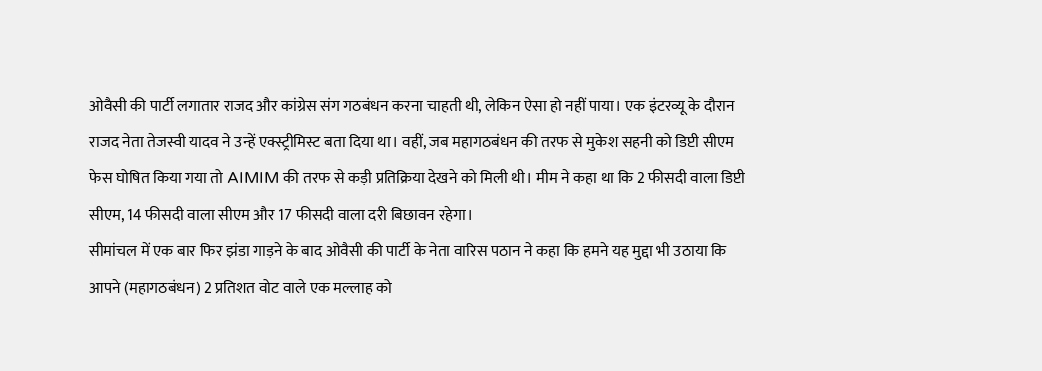ओवैसी की पार्टी लगातार राजद और कांग्रेस संग गठबंधन करना चाहती थी, लेकिन ऐसा हो नहीं पाया। एक इंटरव्यू के दौरान राजद नेता तेजस्वी यादव ने उन्हें एक्स्ट्रीमिस्ट बता दिया था। वहीं, जब महागठबंधन की तरफ से मुकेश सहनी को डिप्टी सीएम फेस घोषित किया गया तो AIMIM की तरफ से कड़ी प्रतिक्रिया देखने को मिली थी। मीम ने कहा था कि 2 फीसदी वाला डिप्टी सीएम, 14 फीसदी वाला सीएम और 17 फीसदी वाला दरी बिछावन रहेगा।
सीमांचल में एक बार फिर झंडा गाड़ने के बाद ओवैसी की पार्टी के नेता वारिस पठान ने कहा कि हमने यह मुद्दा भी उठाया कि आपने (महागठबंधन) 2 प्रतिशत वोट वाले एक मल्लाह को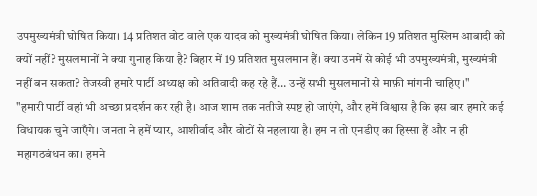उपमुख्यमंत्री घोषित किया। 14 प्रतिशत वोट वाले एक यादव को मुख्यमंत्री घोषित किया। लेकिन 19 प्रतिशत मुस्लिम आबादी को क्यों नहीं? मुसलमानों ने क्या गुनाह किया है? बिहार में 19 प्रतिशत मुसलमान हैं। क्या उनमें से कोई भी उपमुख्यमंत्री, मुख्यमंत्री नहीं बन सकता? तेजस्वी हमारे पार्टी अध्यक्ष को अतिवादी कह रहे हैं… उन्हें सभी मुसलमानों से माफ़ी मांगनी चाहिए।"
"हमारी पार्टी वहां भी अच्छा प्रदर्शन कर रही है। आज शाम तक नतीजे स्पष्ट हो जाएंगे, और हमें विश्वास है कि इस बार हमारे कई विधायक चुने जाएँगे। जनता ने हमें प्यार, आशीर्वाद और वोटों से नहलाया है। हम न तो एनडीए का हिस्सा हैं और न ही महागठबंधन का। हमने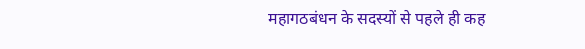महागठबंधन के सदस्यों से पहले ही कह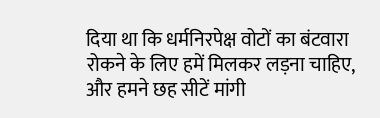दिया था कि धर्मनिरपेक्ष वोटों का बंटवारा रोकने के लिए हमें मिलकर लड़ना चाहिए, और हमने छह सीटें मांगी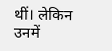थीं। लेकिन उनमें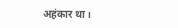अहंकार था।